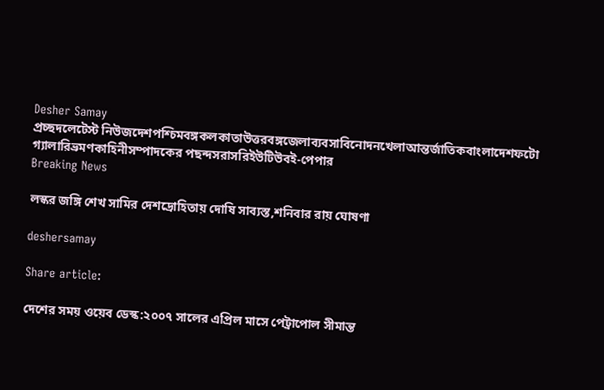Desher Samay
প্রচ্ছদলেটেস্ট নিউজদেশপশ্চিমবঙ্গকলকাতাউত্তরবঙ্গজেলাব্যবসাবিনোদনখেলাআন্তর্জাতিকবাংলাদেশফটো গ্যালারিভ্রমণকাহিনীসম্পাদকের পছন্দসরাসরিইউটিউবই-পেপার
Breaking News

লস্কর জঙ্গি শেখ সামির দেশদ্রোহিতায় দোষি সাব্যস্ত,শনিবার রায় ঘোষণা

deshersamay

Share article:

দেশের সময় ওয়েব ডেস্ক:২০০৭ সালের এপ্রিল মাসে পেট্রাপোল সীমান্ত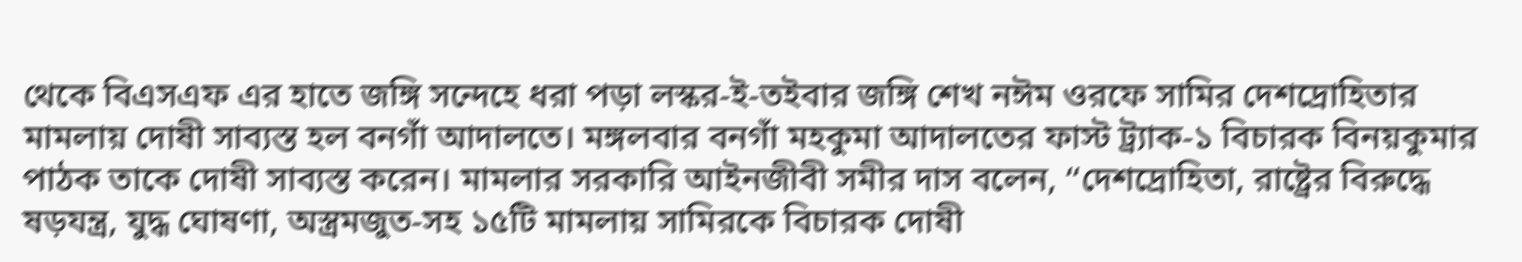থেকে বিএসএফ এর হাতে জঙ্গি সন্দেহে ধরা পড়া লস্কর-ই-তইবার জঙ্গি শেখ নঈম ওরফে সামির দেশদ্রোহিতার মামলায় দোষী সাব্যস্ত হল বনগাঁ আদালতে। মঙ্গলবার বনগাঁ মহকুমা আদালতের ফাস্ট ট্র্যাক-১ বিচারক বিনয়কুমার পাঠক তাকে দোষী সাব্যস্ত করেন। মামলার সরকারি আইনজীবী সমীর দাস বলেন, ‘‘দেশদ্রোহিতা, রাষ্ট্রের বিরুদ্ধে ষড়যন্ত্র, যুদ্ধ ঘোষণা, অস্ত্রমজুত-সহ ১৫টি মামলায় সামিরকে বিচারক দোষী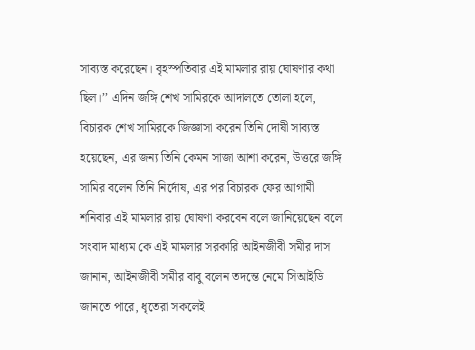সাব্যস্ত করেছেন। বৃহস্পতিবার এই মামলার রায় ঘোষণার কথা ছিল।’’ এদিন জঙ্গি শেখ সামিরকে আদালতে তোলা হলে, বিচারক শেখ সামিরকে জিজ্ঞাসা করেন তিনি দোষী সাব্যস্ত হয়েছেন, এর জন্য তিনি কেমন সাজা আশা করেন, উত্তরে জঙ্গি সামির বলেন তিনি নির্দোষ, এর পর বিচারক ফের আগামী শনিবার এই মামলার রায় ঘোষণা করবেন বলে জানিয়েছেন বলে সংবাদ মাধ্যম কে এই মামলার সরকারি আইনজীবী সমীর দাস জানান, আইনজীবী সমীর বাবু বলেন তদন্তে নেমে সিআইডি জানতে পারে, ধৃতেরা সকলেই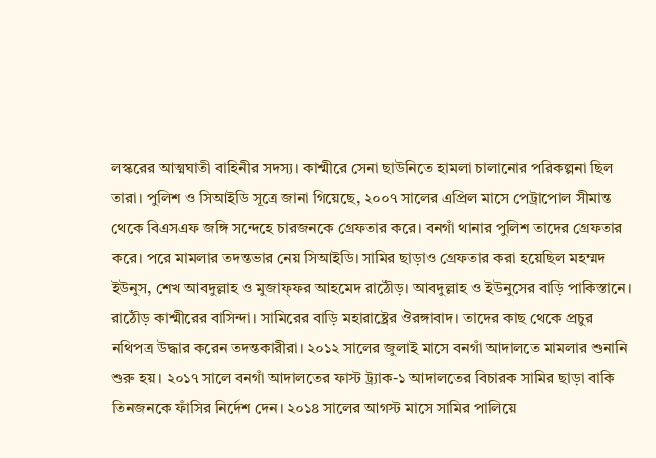লস্করের আত্মঘাতী বাহিনীর সদস্য। কাশ্মীরে সেনা ছাউনিতে হামলা চালানোর পরিকল্পনা ছিল তারা। পুলিশ ও সিআইডি সূত্রে জানা গিয়েছে, ২০০৭ সালের এপ্রিল মাসে পেট্রাপোল সীমান্ত থেকে বিএসএফ জঙ্গি সন্দেহে চারজনকে গ্রেফতার করে। বনগাঁ থানার পুলিশ তাদের গ্রেফতার করে। পরে মামলার তদন্তভার নেয় সিআইডি। সামির ছাড়াও গ্রেফতার করা হয়েছিল মহম্মদ ইউনুস, শেখ আবদুল্লাহ ও মুজাফ্ফর আহমেদ রাঠৌড়। আবদুল্লাহ ও ইউনুসের বাড়ি পাকিস্তানে। রাঠৌড় কাশ্মীরের বাসিন্দা। সামিরের বাড়ি মহারাষ্ট্রের ঔরঙ্গাবাদ। তাদের কাছ থেকে প্রচুর নথিপত্র উদ্ধার করেন তদন্তকারীরা। ২০১২ সালের জুলাই মাসে বনগাঁ আদালতে মামলার শুনানি শুরু হয়। ২০১৭ সালে বনগাঁ আদালতের ফাস্ট ট্র্যাক-১ আদালতের বিচারক সামির ছাড়া বাকি তিনজনকে ফাঁসির নির্দেশ দেন। ২০১৪ সালের আগস্ট মাসে সামির পালিয়ে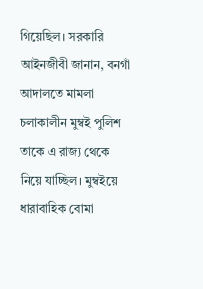গিয়েছিল। সরকারি আইনজীবী জানান, বনগাঁ আদালতে মামলা চলাকালীন মুম্বই পুলিশ তাকে এ রাজ্য থেকে নিয়ে যাচ্ছিল। মুম্বইয়ে ধারাবাহিক বোমা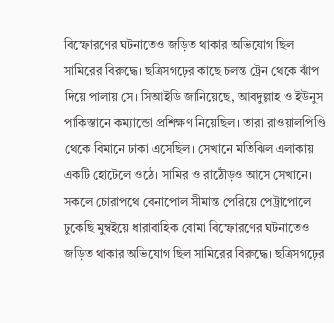বিস্ফোরণের ঘটনাতেও জড়িত থাকার অভিযোগ ছিল সামিরের বিরুদ্ধে। ছত্রিসগঢ়ের কাছে চলন্ত ট্রেন থেকে ঝাঁপ দিয়ে পালায় সে। সিআইডি জানিয়েছে, আবদুল্লাহ ও ইউনুস পাকিস্তানে কম্যান্ডো প্রশিক্ষণ নিয়েছিল। তারা রাওয়ালপিণ্ডি থেকে বিমানে ঢাকা এসেছিল। সেখানে মতিঝিল এলাকায় একটি হোটেলে ওঠে। সামির ও রাঠৌড়ও আসে সেখানে। সকলে চোরাপথে বেনাপোল সীমান্ত পেরিয়ে পেট্রাপোলে ঢুকেছি মুম্বইয়ে ধারাবাহিক বোমা বিস্ফোরণের ঘটনাতেও জড়িত থাকার অভিযোগ ছিল সামিরের বিরুদ্ধে। ছত্রিসগঢ়ের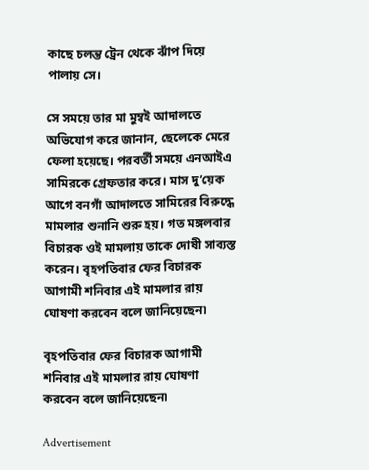কাছে চলন্ত ট্রেন থেকে ঝাঁপ দিয়ে পালায় সে।

সে সময়ে তার মা মুম্বই আদালতে অভিযোগ করে জানান, ছেলেকে মেরে ফেলা হয়েছে। পরবর্তী সময়ে এনআইএ সামিরকে গ্রেফতার করে। মাস দু’য়েক আগে বনগাঁ আদালতে সামিরের বিরুদ্ধে মামলার শুনানি শুরু হয়। গত মঙ্গলবার বিচারক ওই মামলায় তাকে দোষী সাব্যস্ত করেন। বৃহপতিবার ফের বিচারক আগামী শনিবার এই মামলার রায় ঘোষণা করবেন বলে জানিয়েছেন৷

বৃহপতিবার ফের বিচারক আগামী শনিবার এই মামলার রায় ঘোষণা করবেন বলে জানিয়েছেন৷

Advertisement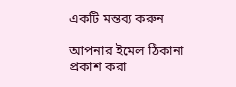একটি মন্তব্য করুন

আপনার ইমেল ঠিকানা প্রকাশ করা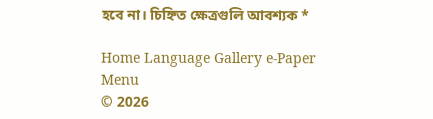হবে না। চিহ্নিত ক্ষেত্রগুলি আবশ্যক *

Home Language Gallery e-Paper
Menu
© 2026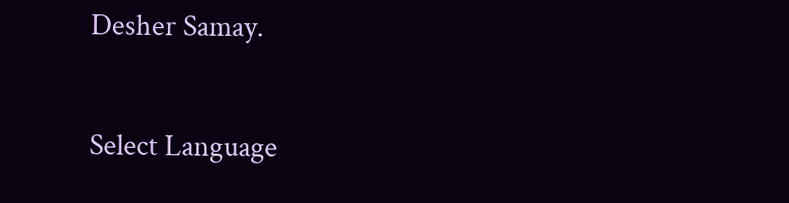Desher Samay.

Select Language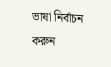ভাষা নির্বাচন করুন